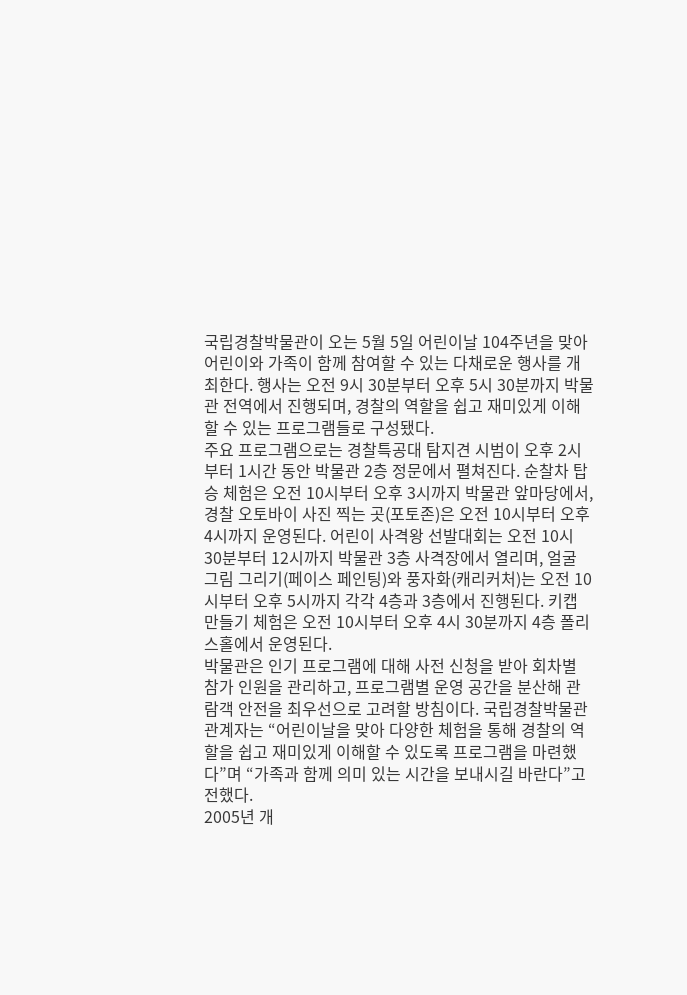국립경찰박물관이 오는 5월 5일 어린이날 104주년을 맞아 어린이와 가족이 함께 참여할 수 있는 다채로운 행사를 개최한다. 행사는 오전 9시 30분부터 오후 5시 30분까지 박물관 전역에서 진행되며, 경찰의 역할을 쉽고 재미있게 이해할 수 있는 프로그램들로 구성됐다.
주요 프로그램으로는 경찰특공대 탐지견 시범이 오후 2시부터 1시간 동안 박물관 2층 정문에서 펼쳐진다. 순찰차 탑승 체험은 오전 10시부터 오후 3시까지 박물관 앞마당에서, 경찰 오토바이 사진 찍는 곳(포토존)은 오전 10시부터 오후 4시까지 운영된다. 어린이 사격왕 선발대회는 오전 10시 30분부터 12시까지 박물관 3층 사격장에서 열리며, 얼굴 그림 그리기(페이스 페인팅)와 풍자화(캐리커처)는 오전 10시부터 오후 5시까지 각각 4층과 3층에서 진행된다. 키캡 만들기 체험은 오전 10시부터 오후 4시 30분까지 4층 폴리스홀에서 운영된다.
박물관은 인기 프로그램에 대해 사전 신청을 받아 회차별 참가 인원을 관리하고, 프로그램별 운영 공간을 분산해 관람객 안전을 최우선으로 고려할 방침이다. 국립경찰박물관 관계자는 “어린이날을 맞아 다양한 체험을 통해 경찰의 역할을 쉽고 재미있게 이해할 수 있도록 프로그램을 마련했다”며 “가족과 함께 의미 있는 시간을 보내시길 바란다”고 전했다.
2005년 개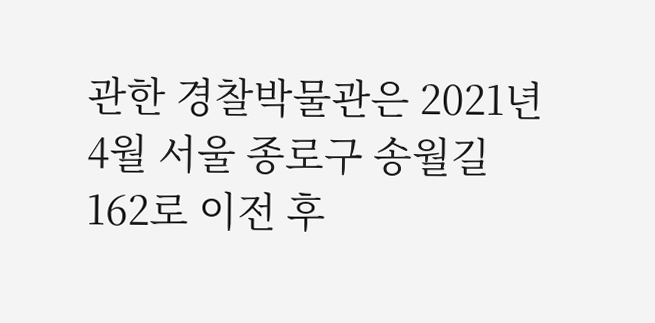관한 경찰박물관은 2021년 4월 서울 종로구 송월길 162로 이전 후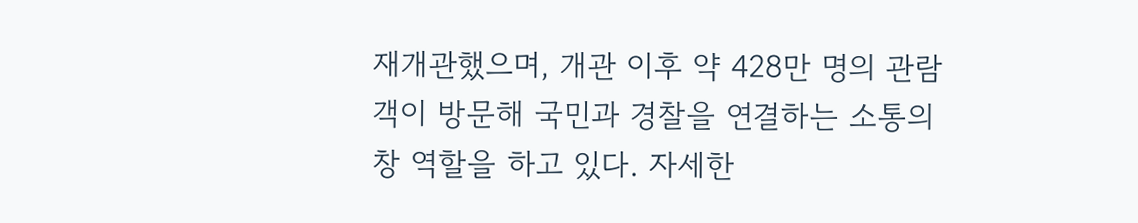재개관했으며, 개관 이후 약 428만 명의 관람객이 방문해 국민과 경찰을 연결하는 소통의 창 역할을 하고 있다. 자세한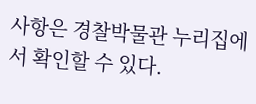사항은 경찰박물관 누리집에서 확인할 수 있다.